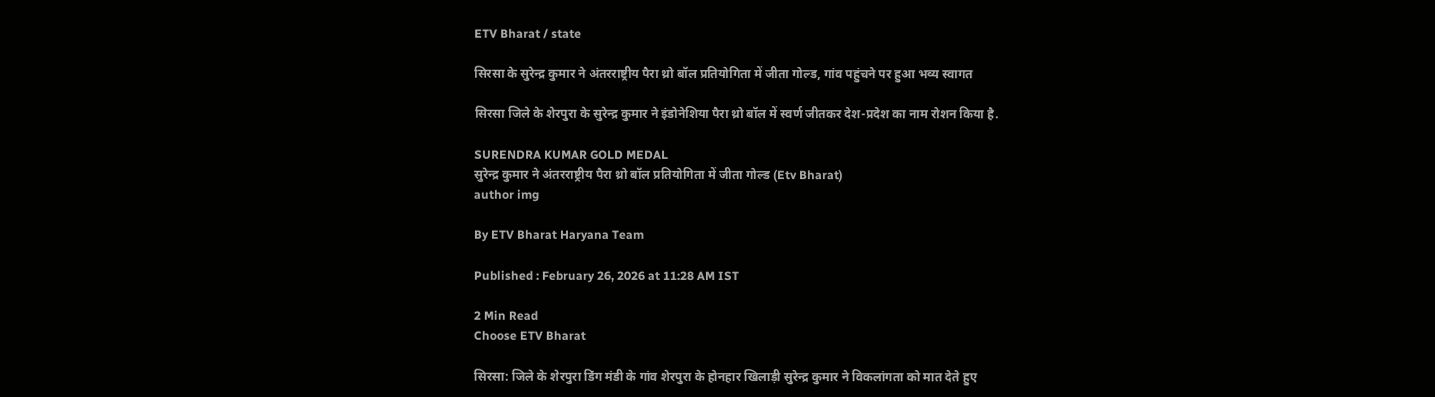ETV Bharat / state

सिरसा के सुरेन्द्र कुमार ने अंतरराष्ट्रीय पैरा थ्रो बॉल प्रतियोगिता में जीता गोल्ड, गांव पहुंचने पर हुआ भव्य स्वागत

सिरसा जिले के शेरपुरा के सुरेन्द्र कुमार ने इंडोनेशिया पैरा थ्रो बॉल में स्वर्ण जीतकर देश-प्रदेश का नाम रोशन किया है.

SURENDRA KUMAR GOLD MEDAL
सुरेन्द्र कुमार ने अंतरराष्ट्रीय पैरा थ्रो बॉल प्रतियोगिता में जीता गोल्ड (Etv Bharat)
author img

By ETV Bharat Haryana Team

Published : February 26, 2026 at 11:28 AM IST

2 Min Read
Choose ETV Bharat

सिरसा: जिले के शेरपुरा डिंग मंडी के गांव शेरपुरा के होनहार खिलाड़ी सुरेन्द्र कुमार ने विकलांगता को मात देते हुए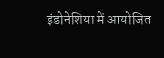इंडोनेशिया में आयोजित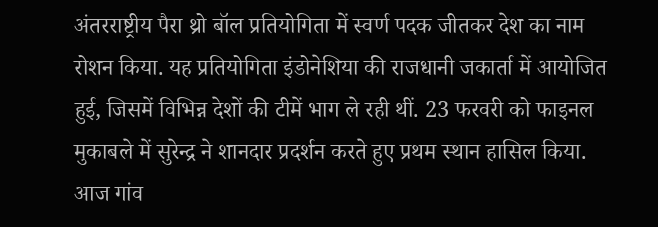अंतरराष्ट्रीय पैरा थ्रो बॉल प्रतियोगिता में स्वर्ण पदक जीतकर देश का नाम रोशन किया. यह प्रतियोगिता इंडोनेशिया की राजधानी जकार्ता में आयोजित हुई, जिसमें विभिन्न देशों की टीमें भाग ले रही थीं. 23 फरवरी को फाइनल मुकाबले में सुरेन्द्र ने शानदार प्रदर्शन करते हुए प्रथम स्थान हासिल किया. आज गांव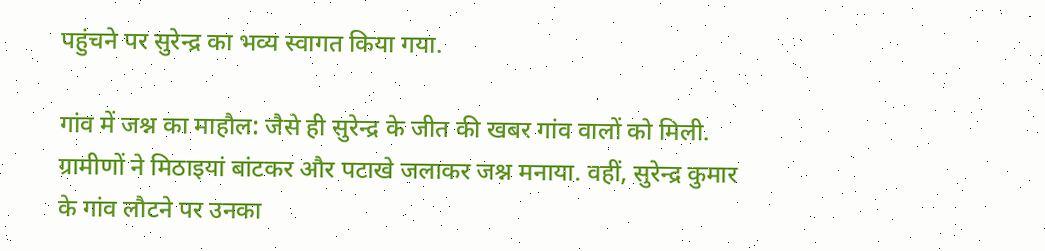पहुंचने पर सुरेन्द्र का भव्य स्वागत किया गया.

गांव में जश्न का माहौल: जैसे ही सुरेन्द्र के जीत की खबर गांव वालों को मिली. ग्रामीणों ने मिठाइयां बांटकर और पटाखे जलाकर जश्न मनाया. वहीं, सुरेन्द्र कुमार के गांव लौटने पर उनका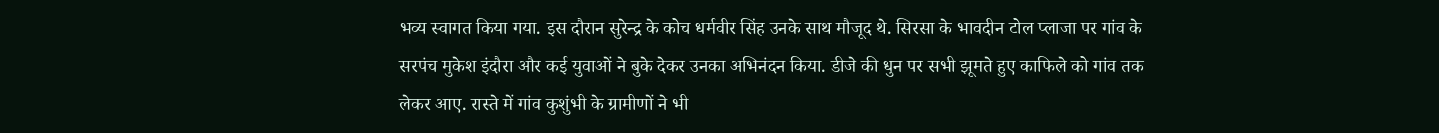भव्य स्वागत किया गया. इस दौरान सुरेन्द्र के कोच धर्मवीर सिंह उनके साथ मौजूद थे. सिरसा के भावदीन टोल प्लाजा पर गांव के सरपंच मुकेश इंदौरा और कई युवाओं ने बुके देकर उनका अभिनंदन किया. डीजे की धुन पर सभी झूमते हुए काफिले को गांव तक लेकर आए. रास्ते में गांव कुशुंभी के ग्रामीणों ने भी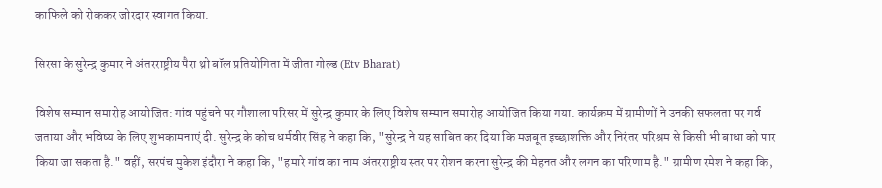काफिले को रोककर जोरदार स्वागत किया.

सिरसा के सुरेन्द्र कुमार ने अंतरराष्ट्रीय पैरा थ्रो बॉल प्रतियोगिता में जीता गोल्ड (Etv Bharat)

विशेष सम्मान समारोह आयोजित: गांव पहुंचने पर गौशाला परिसर में सुरेन्द्र कुमार के लिए विशेष सम्मान समारोह आयोजित किया गया. कार्यक्रम में ग्रामीणों ने उनकी सफलता पर गर्व जताया और भविष्य के लिए शुभकामनाएं दी. सुरेन्द्र के कोच धर्मवीर सिंह ने कहा कि, "सुरेन्द्र ने यह साबित कर दिया कि मजबूत इच्छाशक्ति और निरंतर परिश्रम से किसी भी बाधा को पार किया जा सकता है." वहीं, सरपंच मुकेश इंदौरा ने कहा कि, "हमारे गांव का नाम अंतरराष्ट्रीय स्तर पर रोशन करना सुरेन्द्र की मेहनत और लगन का परिणाम है." ग्रामीण रमेश ने कहा कि,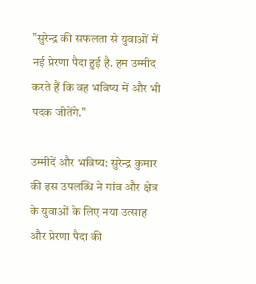"सुरेन्द्र की सफलता से युवाओं में नई प्रेरणा पैदा हुई है. हम उम्मीद करते हैं कि वह भविष्य में और भी पदक जीतेंगे."

उम्मीदें और भविष्य: सुरेन्द्र कुमार की इस उपलब्धि ने गांव और क्षेत्र के युवाओं के लिए नया उत्साह और प्रेरणा पैदा की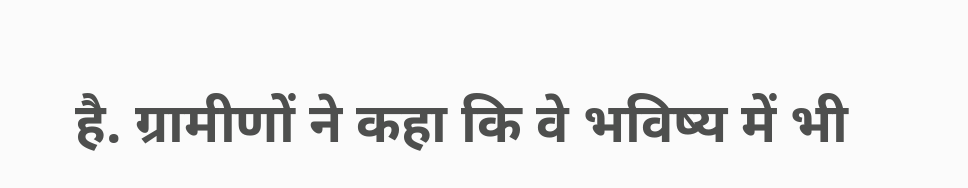है. ग्रामीणों ने कहा कि वे भविष्य में भी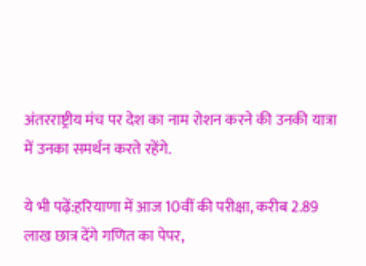अंतरराष्ट्रीय मंच पर देश का नाम रोशन करने की उनकी यात्रा में उनका समर्थन करते रहेंगे.

ये भी पढ़ें:हरियाणा में आज 10वीं की परीक्षा, करीब 2.89 लाख छात्र देंगे गणित का पेपर,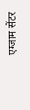एग्जाम सेंटर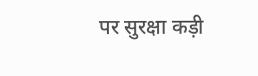पर सुरक्षा कड़ी